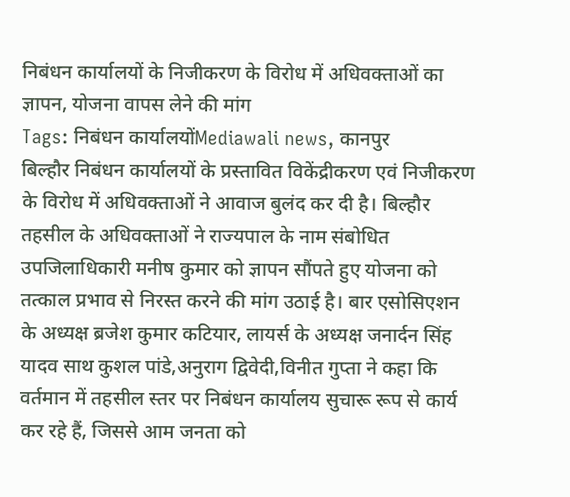निबंधन कार्यालयों के निजीकरण के विरोध में अधिवक्ताओं का ज्ञापन, योजना वापस लेने की मांग
Tags: निबंधन कार्यालयोंMediawali news, कानपुर
बिल्हौर निबंधन कार्यालयों के प्रस्तावित विकेंद्रीकरण एवं निजीकरण के विरोध में अधिवक्ताओं ने आवाज बुलंद कर दी है। बिल्हौर तहसील के अधिवक्ताओं ने राज्यपाल के नाम संबोधित उपजिलाधिकारी मनीष कुमार को ज्ञापन सौंपते हुए योजना को तत्काल प्रभाव से निरस्त करने की मांग उठाई है। बार एसोसिएशन के अध्यक्ष ब्रजेश कुमार कटियार, लायर्स के अध्यक्ष जनार्दन सिंह यादव साथ कुशल पांडे,अनुराग द्विवेदी,विनीत गुप्ता ने कहा कि वर्तमान में तहसील स्तर पर निबंधन कार्यालय सुचारू रूप से कार्य कर रहे हैं, जिससे आम जनता को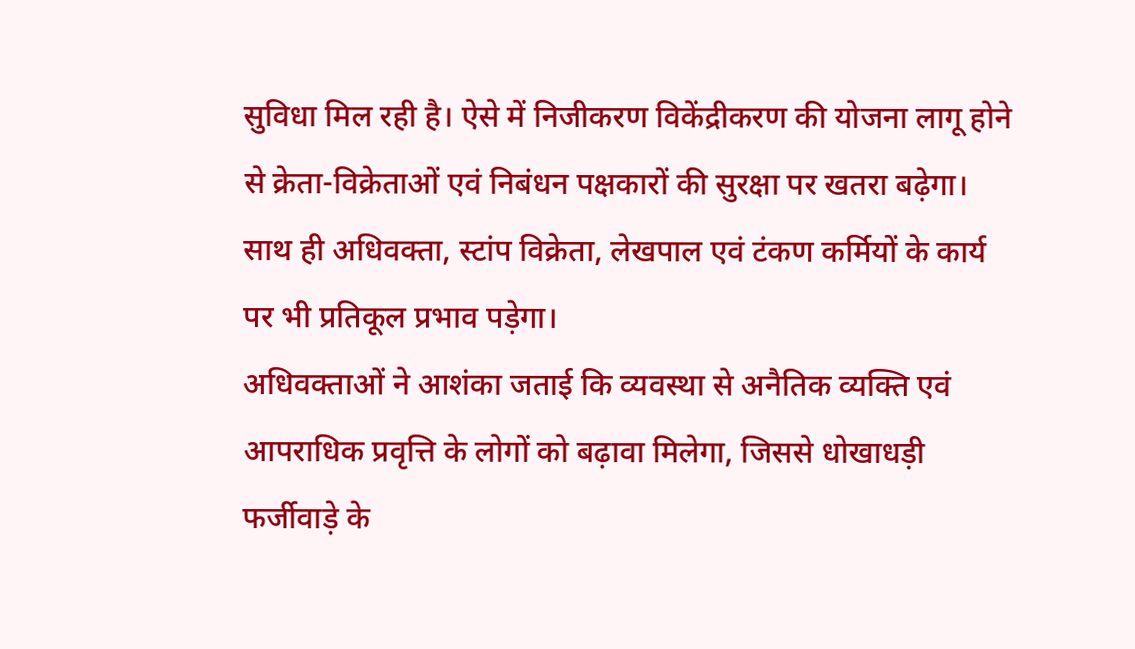सुविधा मिल रही है। ऐसे में निजीकरण विकेंद्रीकरण की योजना लागू होने से क्रेता-विक्रेताओं एवं निबंधन पक्षकारों की सुरक्षा पर खतरा बढ़ेगा। साथ ही अधिवक्ता, स्टांप विक्रेता, लेखपाल एवं टंकण कर्मियों के कार्य पर भी प्रतिकूल प्रभाव पड़ेगा।
अधिवक्ताओं ने आशंका जताई कि व्यवस्था से अनैतिक व्यक्ति एवं आपराधिक प्रवृत्ति के लोगों को बढ़ावा मिलेगा, जिससे धोखाधड़ी फर्जीवाड़े के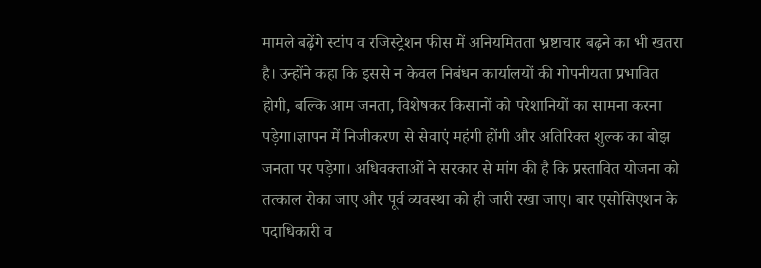मामले बढ़ेंगे स्टांप व रजिस्ट्रेशन फीस में अनियमितता भ्रष्टाचार बढ़ने का भी खतरा है। उन्होंने कहा कि इससे न केवल निबंधन कार्यालयों की गोपनीयता प्रभावित होगी, बल्कि आम जनता, विशेषकर किसानों को परेशानियों का सामना करना पड़ेगा।ज्ञापन में निजीकरण से सेवाएं महंगी होंगी और अतिरिक्त शुल्क का बोझ जनता पर पड़ेगा। अधिवक्ताओं ने सरकार से मांग की है कि प्रस्तावित योजना को तत्काल रोका जाए और पूर्व व्यवस्था को ही जारी रखा जाए। बार एसोसिएशन के पदाधिकारी व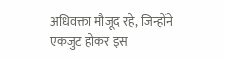अधिवक्ता मौजूद रहे, जिन्होंने एकजुट होकर इस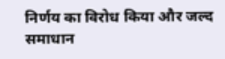निर्णय का विरोध किया और जल्द समाधान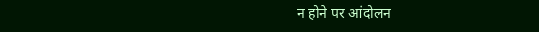न होने पर आंदोलन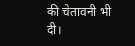की चेतावनी भी दी।